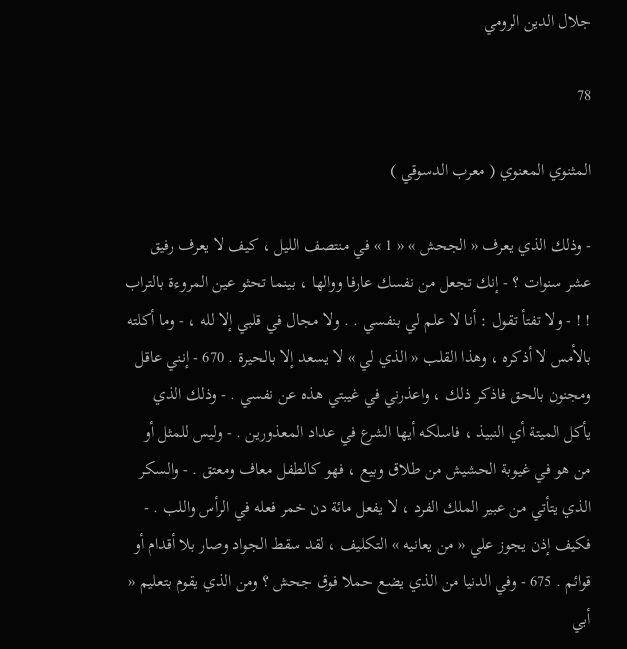جلال الدين الرومي

78

المثنوي المعنوي ( معرب الدسوقي )

- وذلك الذي يعرف « الجحش » « 1 » في منتصف الليل ، كيف لا يعرف رفيق عشر سنوات ؟ - إنك تجعل من نفسك عارفا ووالها ، بينما تحثو عين المروءة بالتراب ! ! - ولا تفتأ تقول : أنا لا علم لي بنفسي . . ولا مجال في قلبي إلا لله ، - وما أكلته بالأمس لا أذكره ، وهذا القلب « الذي لي » لا يسعد إلا بالحيرة . 670 - إنني عاقل ومجنون بالحق فاذكر ذلك ، واعذرني في غيبتي هذه عن نفسي . - وذلك الذي يأكل الميتة أي النبيذ ، فاسلكه أيها الشرع في عداد المعذورين . - وليس للمثل أو من هو في غيوبة الحشيش من طلاق وبيع ، فهو كالطفل معاف ومعتق . - والسكر الذي يتأتي من عبير الملك الفرد ، لا يفعل مائة دن خمر فعله في الرأس واللب . - فكيف إذن يجوز علي « من يعانيه » التكليف ، لقد سقط الجواد وصار بلا أقدام أو قوائم . 675 - وفي الدنيا من الذي يضع حملا فوق جحش ؟ ومن الذي يقوم بتعليم « أبي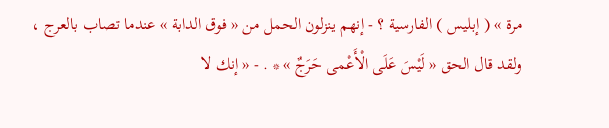مرة » ( إبليس ) الفارسية ؟ - إنهم ينزلون الحمل من « فوق الدابة » عندما تصاب بالعرج ، ولقد قال الحق « لَيْسَ عَلَى الْأَعْمى حَرَجٌ » * . - « إنك لا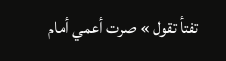تفتأ تقول » صرت أعمي أمام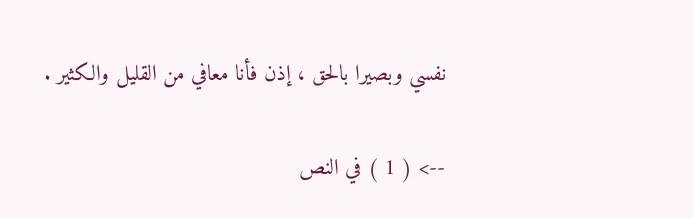نفسي وبصيرا بالحق ، إذن فأنا معافي من القليل والكثير .

--> ( 1 ) في النص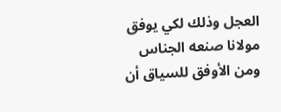العجل وذلك لكي يوفق مولانا صنعه الجناس ومن الأوفق للسياق أن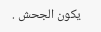يكون الجحش .